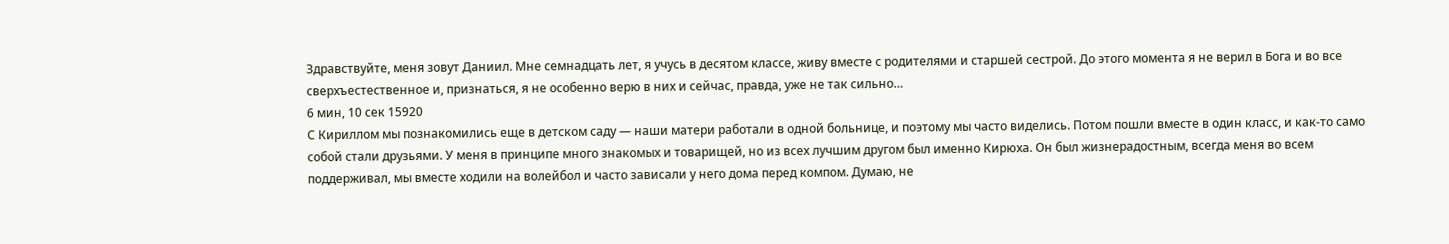Здравствуйте, меня зовут Даниил. Мне семнадцать лет, я учусь в десятом классе, живу вместе с родителями и старшей сестрой. До этого момента я не верил в Бога и во все сверхъестественное и, признаться, я не особенно верю в них и сейчас, правда, уже не так сильно…
6 мин, 10 сек 15920
С Кириллом мы познакомились еще в детском саду — наши матери работали в одной больнице, и поэтому мы часто виделись. Потом пошли вместе в один класс, и как-то само собой стали друзьями. У меня в принципе много знакомых и товарищей, но из всех лучшим другом был именно Кирюха. Он был жизнерадостным, всегда меня во всем поддерживал, мы вместе ходили на волейбол и часто зависали у него дома перед компом. Думаю, не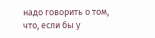надо говорить о том, что, если бы у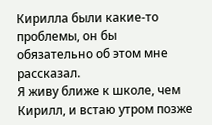Кирилла были какие-то проблемы, он бы обязательно об этом мне рассказал.
Я живу ближе к школе, чем Кирилл, и встаю утром позже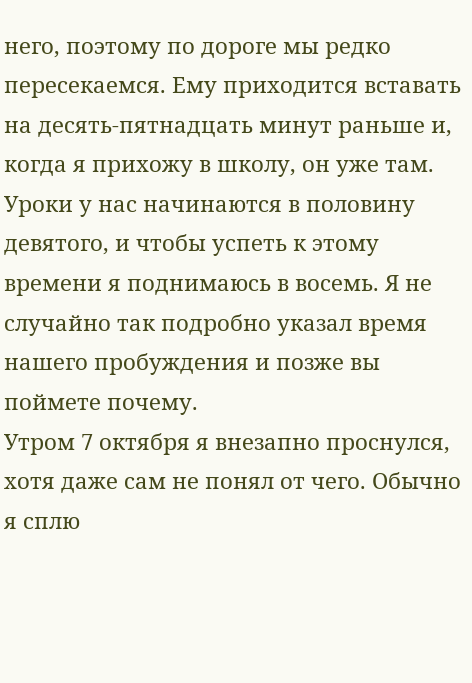него, поэтому по дороге мы редко пересекаемся. Ему приходится вставать на десять-пятнадцать минут раньше и, когда я прихожу в школу, он уже там. Уроки у нас начинаются в половину девятого, и чтобы успеть к этому времени я поднимаюсь в восемь. Я не случайно так подробно указал время нашего пробуждения и позже вы поймете почему.
Утром 7 октября я внезапно проснулся, хотя даже сам не понял от чего. Обычно я сплю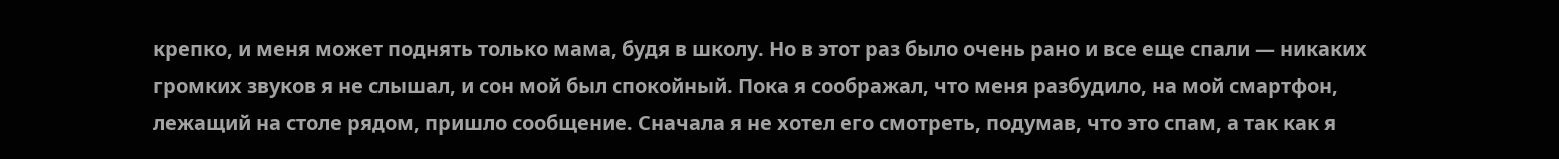крепко, и меня может поднять только мама, будя в школу. Но в этот раз было очень рано и все еще спали — никаких громких звуков я не слышал, и сон мой был спокойный. Пока я соображал, что меня разбудило, на мой смартфон, лежащий на столе рядом, пришло сообщение. Сначала я не хотел его смотреть, подумав, что это спам, а так как я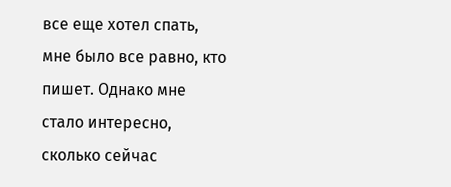все еще хотел спать, мне было все равно, кто пишет. Однако мне стало интересно, сколько сейчас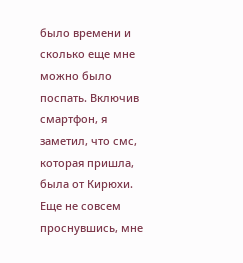было времени и сколько еще мне можно было поспать. Включив смартфон, я заметил, что смс, которая пришла, была от Кирюхи. Еще не совсем проснувшись, мне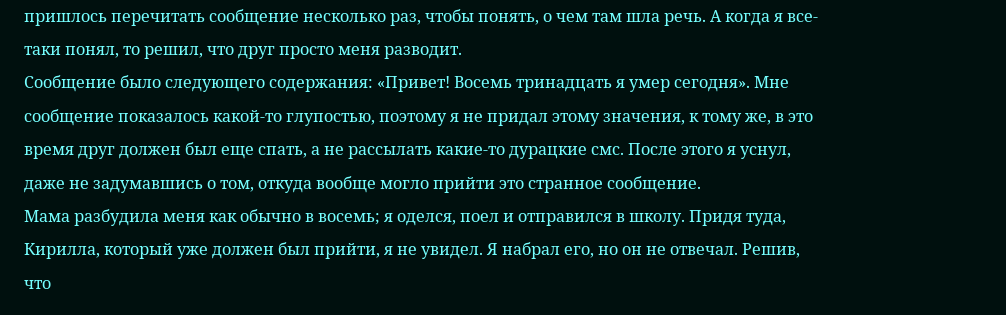пришлось перечитать сообщение несколько раз, чтобы понять, о чем там шла речь. А когда я все-таки понял, то решил, что друг просто меня разводит.
Сообщение было следующего содержания: «Привет! Восемь тринадцать я умер сегодня». Мне сообщение показалось какой-то глупостью, поэтому я не придал этому значения, к тому же, в это время друг должен был еще спать, а не рассылать какие-то дурацкие смс. После этого я уснул, даже не задумавшись о том, откуда вообще могло прийти это странное сообщение.
Мама разбудила меня как обычно в восемь; я оделся, поел и отправился в школу. Придя туда, Кирилла, который уже должен был прийти, я не увидел. Я набрал его, но он не отвечал. Решив, что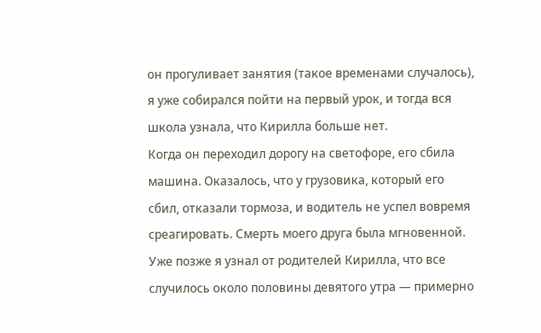он прогуливает занятия (такое временами случалось), я уже собирался пойти на первый урок, и тогда вся школа узнала, что Кирилла больше нет.
Когда он переходил дорогу на светофоре, его сбила машина. Оказалось, что у грузовика, который его сбил, отказали тормоза, и водитель не успел вовремя среагировать. Смерть моего друга была мгновенной. Уже позже я узнал от родителей Кирилла, что все случилось около половины девятого утра — примерно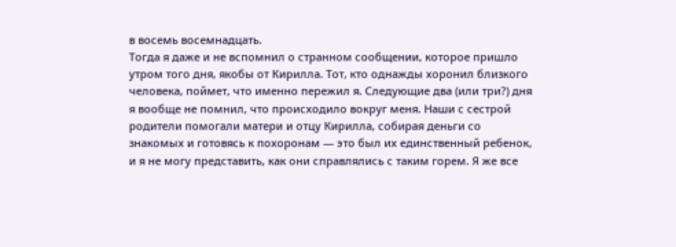в восемь восемнадцать.
Тогда я даже и не вспомнил о странном сообщении, которое пришло утром того дня, якобы от Кирилла. Тот, кто однажды хоронил близкого человека, поймет, что именно пережил я. Следующие два (или три?) дня я вообще не помнил, что происходило вокруг меня. Наши с сестрой родители помогали матери и отцу Кирилла, собирая деньги со знакомых и готовясь к похоронам — это был их единственный ребенок, и я не могу представить, как они справлялись с таким горем. Я же все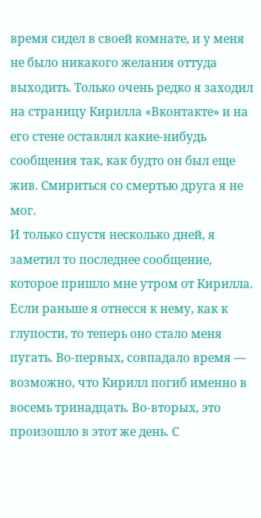время сидел в своей комнате, и у меня не было никакого желания оттуда выходить. Только очень редко я заходил на страницу Кирилла «Вконтакте» и на его стене оставлял какие-нибудь сообщения так, как будто он был еще жив. Смириться со смертью друга я не мог.
И только спустя несколько дней, я заметил то последнее сообщение, которое пришло мне утром от Кирилла. Если раньше я отнесся к нему, как к глупости, то теперь оно стало меня пугать. Во-первых, совпадало время — возможно, что Кирилл погиб именно в восемь тринадцать. Во-вторых, это произошло в этот же день. С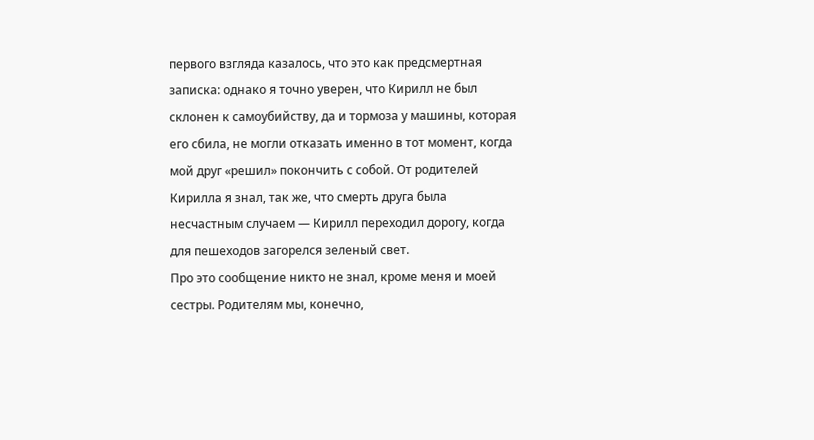первого взгляда казалось, что это как предсмертная записка: однако я точно уверен, что Кирилл не был склонен к самоубийству, да и тормоза у машины, которая его сбила, не могли отказать именно в тот момент, когда мой друг «решил» покончить с собой. От родителей Кирилла я знал, так же, что смерть друга была несчастным случаем — Кирилл переходил дорогу, когда для пешеходов загорелся зеленый свет.
Про это сообщение никто не знал, кроме меня и моей сестры. Родителям мы, конечно,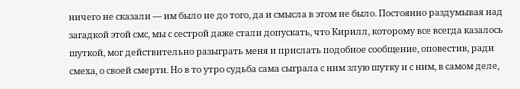ничего не сказали — им было не до того, да и смысла в этом не было. Постоянно раздумывая над загадкой этой смс, мы с сестрой даже стали допускать, что Кирилл, которому все всегда казалось шуткой, мог действительно разыграть меня и прислать подобное сообщение, оповестив, ради смеха, о своей смерти. Но в то утро судьба сама сыграла с ним злую шутку и с ним, в самом деле,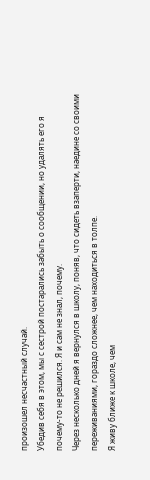произошел несчастный случай.
Убедив себя в этом, мы с сестрой постарались забыть о сообщении, но удалять его я почему-то не решился. Я и сам не знал, почему.
Через несколько дней я вернулся в школу, поняв, что сидеть взаперти, наедине со своими переживаниями, гораздо сложнее, чем находиться в толпе.
Я живу ближе к школе, чем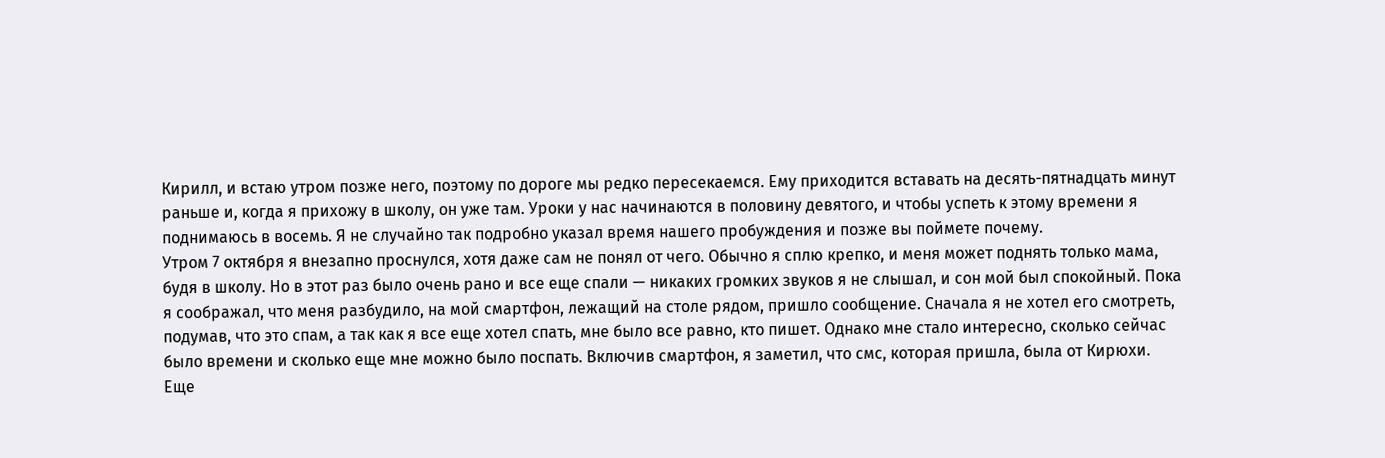Кирилл, и встаю утром позже него, поэтому по дороге мы редко пересекаемся. Ему приходится вставать на десять-пятнадцать минут раньше и, когда я прихожу в школу, он уже там. Уроки у нас начинаются в половину девятого, и чтобы успеть к этому времени я поднимаюсь в восемь. Я не случайно так подробно указал время нашего пробуждения и позже вы поймете почему.
Утром 7 октября я внезапно проснулся, хотя даже сам не понял от чего. Обычно я сплю крепко, и меня может поднять только мама, будя в школу. Но в этот раз было очень рано и все еще спали — никаких громких звуков я не слышал, и сон мой был спокойный. Пока я соображал, что меня разбудило, на мой смартфон, лежащий на столе рядом, пришло сообщение. Сначала я не хотел его смотреть, подумав, что это спам, а так как я все еще хотел спать, мне было все равно, кто пишет. Однако мне стало интересно, сколько сейчас было времени и сколько еще мне можно было поспать. Включив смартфон, я заметил, что смс, которая пришла, была от Кирюхи. Еще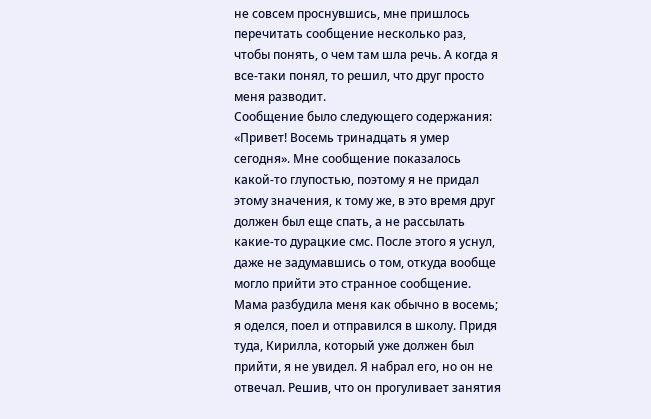не совсем проснувшись, мне пришлось перечитать сообщение несколько раз, чтобы понять, о чем там шла речь. А когда я все-таки понял, то решил, что друг просто меня разводит.
Сообщение было следующего содержания: «Привет! Восемь тринадцать я умер сегодня». Мне сообщение показалось какой-то глупостью, поэтому я не придал этому значения, к тому же, в это время друг должен был еще спать, а не рассылать какие-то дурацкие смс. После этого я уснул, даже не задумавшись о том, откуда вообще могло прийти это странное сообщение.
Мама разбудила меня как обычно в восемь; я оделся, поел и отправился в школу. Придя туда, Кирилла, который уже должен был прийти, я не увидел. Я набрал его, но он не отвечал. Решив, что он прогуливает занятия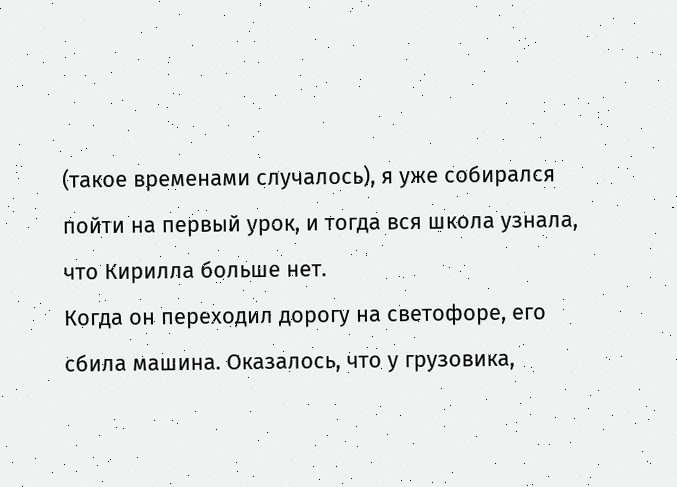(такое временами случалось), я уже собирался пойти на первый урок, и тогда вся школа узнала, что Кирилла больше нет.
Когда он переходил дорогу на светофоре, его сбила машина. Оказалось, что у грузовика,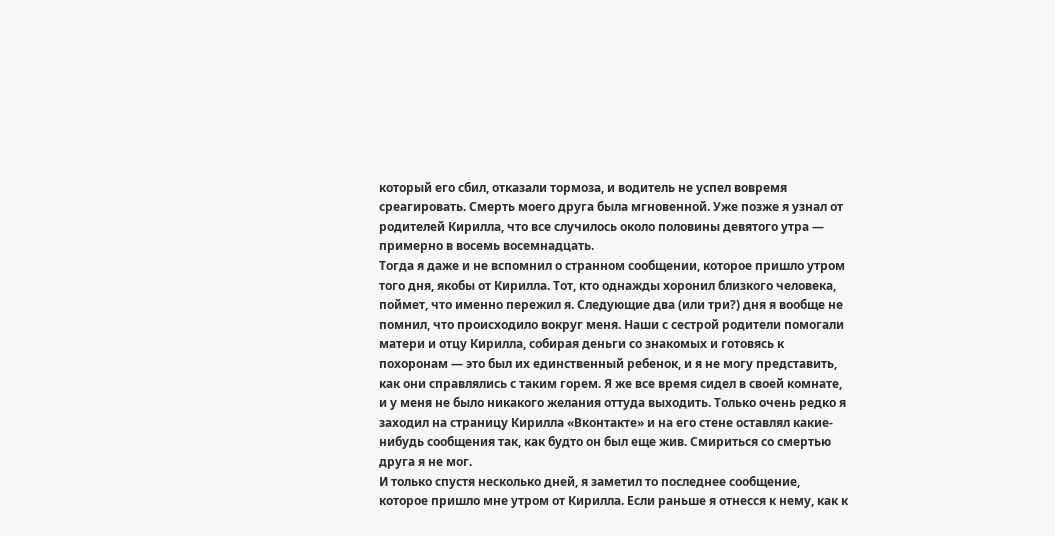который его сбил, отказали тормоза, и водитель не успел вовремя среагировать. Смерть моего друга была мгновенной. Уже позже я узнал от родителей Кирилла, что все случилось около половины девятого утра — примерно в восемь восемнадцать.
Тогда я даже и не вспомнил о странном сообщении, которое пришло утром того дня, якобы от Кирилла. Тот, кто однажды хоронил близкого человека, поймет, что именно пережил я. Следующие два (или три?) дня я вообще не помнил, что происходило вокруг меня. Наши с сестрой родители помогали матери и отцу Кирилла, собирая деньги со знакомых и готовясь к похоронам — это был их единственный ребенок, и я не могу представить, как они справлялись с таким горем. Я же все время сидел в своей комнате, и у меня не было никакого желания оттуда выходить. Только очень редко я заходил на страницу Кирилла «Вконтакте» и на его стене оставлял какие-нибудь сообщения так, как будто он был еще жив. Смириться со смертью друга я не мог.
И только спустя несколько дней, я заметил то последнее сообщение, которое пришло мне утром от Кирилла. Если раньше я отнесся к нему, как к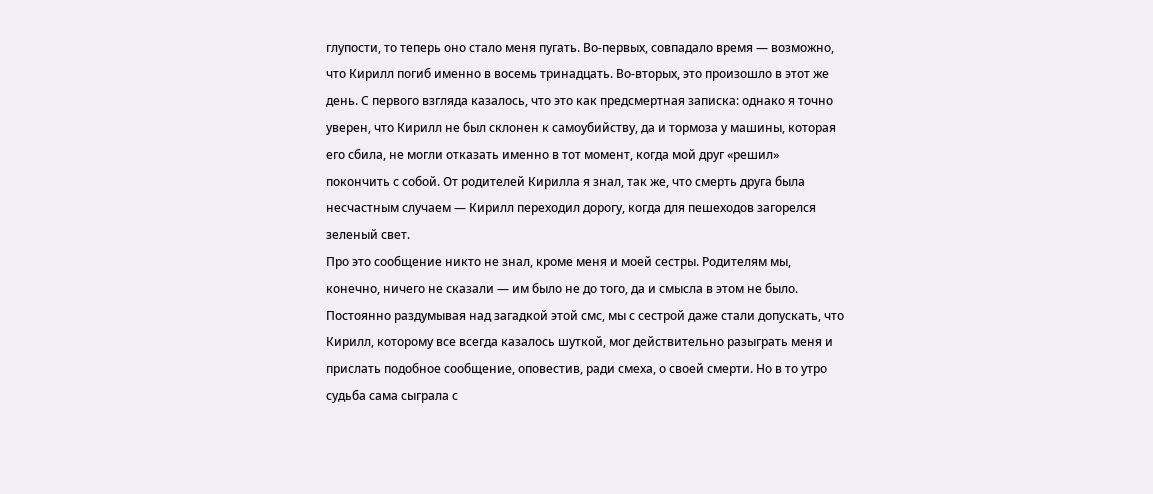глупости, то теперь оно стало меня пугать. Во-первых, совпадало время — возможно, что Кирилл погиб именно в восемь тринадцать. Во-вторых, это произошло в этот же день. С первого взгляда казалось, что это как предсмертная записка: однако я точно уверен, что Кирилл не был склонен к самоубийству, да и тормоза у машины, которая его сбила, не могли отказать именно в тот момент, когда мой друг «решил» покончить с собой. От родителей Кирилла я знал, так же, что смерть друга была несчастным случаем — Кирилл переходил дорогу, когда для пешеходов загорелся зеленый свет.
Про это сообщение никто не знал, кроме меня и моей сестры. Родителям мы, конечно, ничего не сказали — им было не до того, да и смысла в этом не было. Постоянно раздумывая над загадкой этой смс, мы с сестрой даже стали допускать, что Кирилл, которому все всегда казалось шуткой, мог действительно разыграть меня и прислать подобное сообщение, оповестив, ради смеха, о своей смерти. Но в то утро судьба сама сыграла с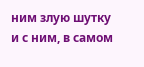ним злую шутку и с ним, в самом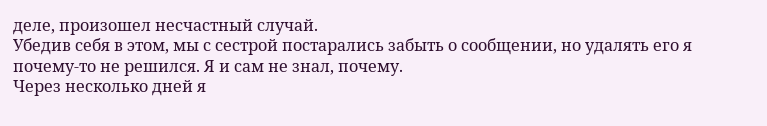деле, произошел несчастный случай.
Убедив себя в этом, мы с сестрой постарались забыть о сообщении, но удалять его я почему-то не решился. Я и сам не знал, почему.
Через несколько дней я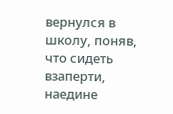вернулся в школу, поняв, что сидеть взаперти, наедине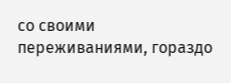со своими переживаниями, гораздо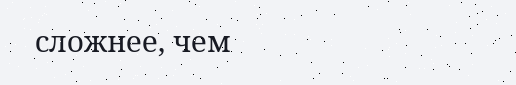сложнее, чем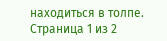находиться в толпе.
Страница 1 из 2